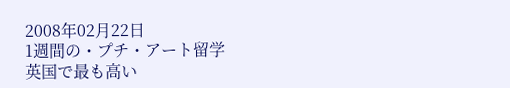2008年02月22日
1週間の・プチ・アート留学
英国で最も高い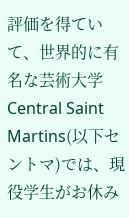評価を得ていて、世界的に有名な芸術大学Central Saint Martins(以下セントマ)では、現役学生がお休み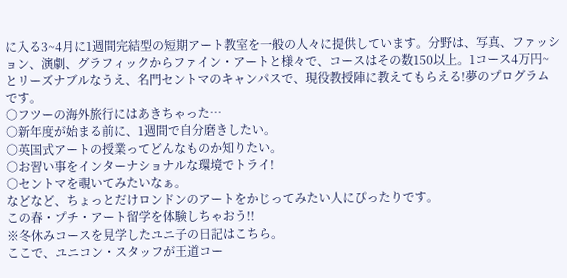に入る3~4月に1週間完結型の短期アート教室を一般の人々に提供しています。分野は、写真、ファッション、演劇、グラフィックからファイン・アートと様々で、コースはその数150以上。1コース4万円~とリーズナブルなうえ、名門セントマのキャンパスで、現役教授陣に教えてもらえる!夢のプログラムです。
○フツーの海外旅行にはあきちゃった…
○新年度が始まる前に、1週間で自分磨きしたい。
○英国式アートの授業ってどんなものか知りたい。
○お習い事をインターナショナルな環境でトライ!
○セントマを覗いてみたいなぁ。
などなど、ちょっとだけロンドンのアートをかじってみたい人にぴったりです。
この春・プチ・アート留学を体験しちゃおう!!
※冬休みコースを見学したユニ子の日記はこちら。
ここで、ユニコン・スタッフが王道コー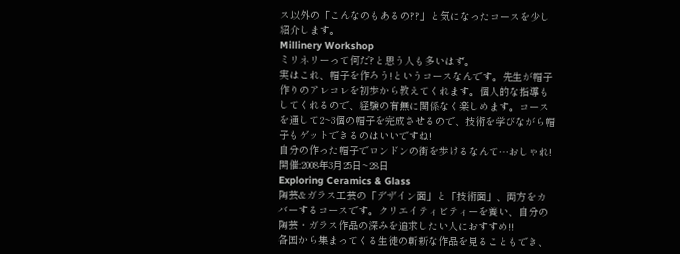ス以外の「こんなのもあるの??」と気になったコースを少し紹介します。
Millinery Workshop
ミリネリーって何だ?と思う人も多いはず。
実はこれ、帽子を作ろう!というコースなんです。先生が帽子作りのアレコレを初歩から教えてくれます。個人的な指導もしてくれるので、経験の有無に関係なく楽しめます。コースを通して2~3個の帽子を完成させるので、技術を学びながら帽子もゲットできるのはいいですね!
自分の作った帽子でロンドンの街を歩けるなんて…おしゃれ!
開催:2008年3月25日~28日
Exploring Ceramics & Glass
陶芸&ガラス工芸の「デザイン面」と「技術面」、両方をカバーするコースです。クリエイティビティーを養い、自分の陶芸・ガラス作品の深みを追求したい人におすすめ!!
各国から集まってくる生徒の斬新な作品を見ることもでき、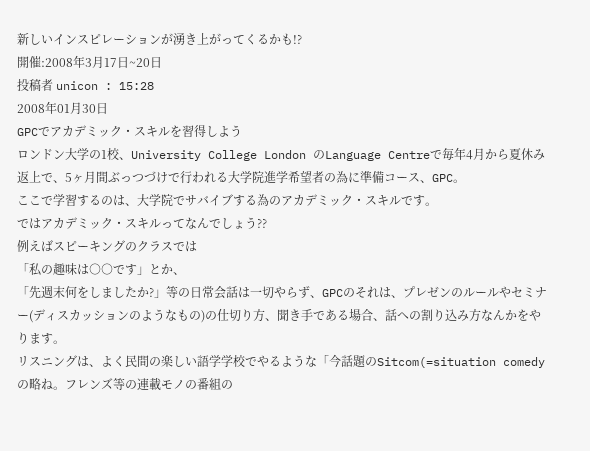新しいインスピレーションが湧き上がってくるかも!?
開催:2008年3月17日~20日
投稿者 unicon : 15:28
2008年01月30日
GPCでアカデミック・スキルを習得しよう
ロンドン大学の1校、University College London のLanguage Centreで毎年4月から夏休み返上で、5ヶ月間ぶっつづけで行われる大学院進学希望者の為に準備コース、GPC。
ここで学習するのは、大学院でサバイブする為のアカデミック・スキルです。
ではアカデミック・スキルってなんでしょう??
例えばスピーキングのクラスでは
「私の趣味は○○です」とか、
「先週末何をしましたか?」等の日常会話は一切やらず、GPCのそれは、プレゼンのルールやセミナー(ディスカッションのようなもの)の仕切り方、聞き手である場合、話への割り込み方なんかをやります。
リスニングは、よく民間の楽しい語学学校でやるような「今話題のSitcom(=situation comedyの略ね。フレンズ等の連載モノの番組の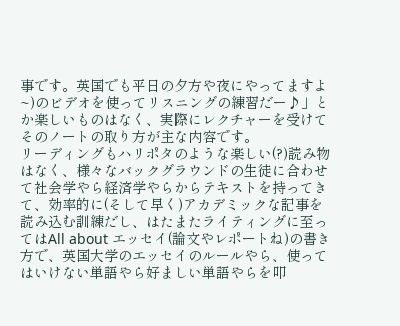事です。英国でも平日の夕方や夜にやってますよ~)のビデオを使ってリスニングの練習だー♪」とか楽しいものはなく、実際にレクチャーを受けてそのノートの取り方が主な内容です。
リーディングもハリポタのような楽しい(?)読み物はなく、様々なバックグラウンドの生徒に合わせて社会学やら経済学やらからテキストを持ってきて、効率的に(そして早く)アカデミックな記事を読み込む訓練だし、はたまたライティングに至ってはAll about エッセイ(論文やレポートね)の書き方で、英国大学のエッセイのルールやら、使ってはいけない単語やら好ましい単語やらを叩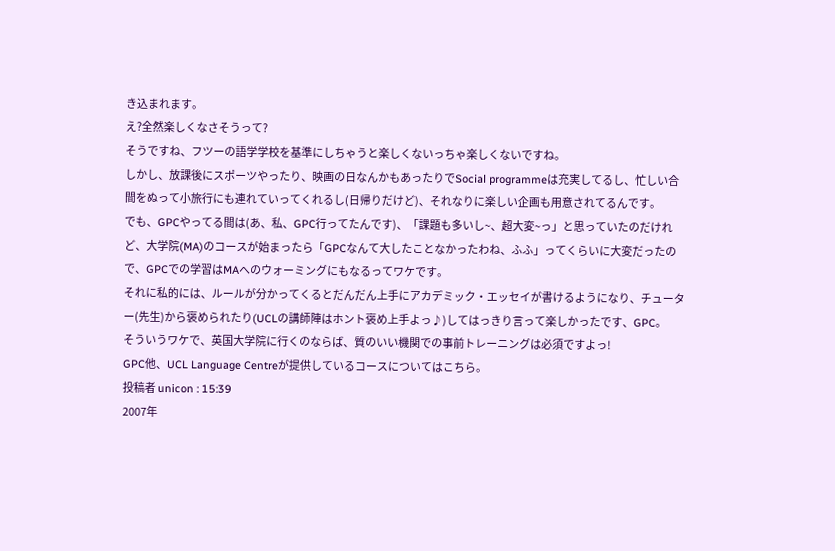き込まれます。
え?全然楽しくなさそうって?
そうですね、フツーの語学学校を基準にしちゃうと楽しくないっちゃ楽しくないですね。
しかし、放課後にスポーツやったり、映画の日なんかもあったりでSocial programmeは充実してるし、忙しい合間をぬって小旅行にも連れていってくれるし(日帰りだけど)、それなりに楽しい企画も用意されてるんです。
でも、GPCやってる間は(あ、私、GPC行ってたんです)、「課題も多いし~、超大変~っ」と思っていたのだけれど、大学院(MA)のコースが始まったら「GPCなんて大したことなかったわね、ふふ」ってくらいに大変だったので、GPCでの学習はMAへのウォーミングにもなるってワケです。
それに私的には、ルールが分かってくるとだんだん上手にアカデミック・エッセイが書けるようになり、チューター(先生)から褒められたり(UCLの講師陣はホント褒め上手よっ♪)してはっきり言って楽しかったです、GPC。
そういうワケで、英国大学院に行くのならば、質のいい機関での事前トレーニングは必須ですよっ!
GPC他、UCL Language Centreが提供しているコースについてはこちら。
投稿者 unicon : 15:39
2007年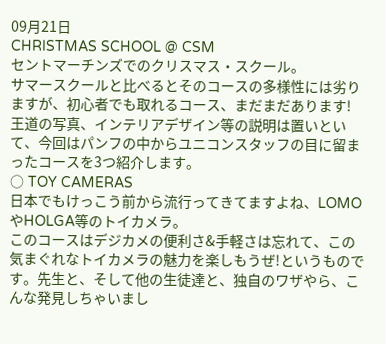09月21日
CHRISTMAS SCHOOL @ CSM
セントマーチンズでのクリスマス・スクール。
サマースクールと比べるとそのコースの多様性には劣りますが、初心者でも取れるコース、まだまだあります!
王道の写真、インテリアデザイン等の説明は置いといて、今回はパンフの中からユニコンスタッフの目に留まったコースを3つ紹介します。
○ TOY CAMERAS
日本でもけっこう前から流行ってきてますよね、LOMOやHOLGA等のトイカメラ。
このコースはデジカメの便利さ&手軽さは忘れて、この気まぐれなトイカメラの魅力を楽しもうぜ!というものです。先生と、そして他の生徒達と、独自のワザやら、こんな発見しちゃいまし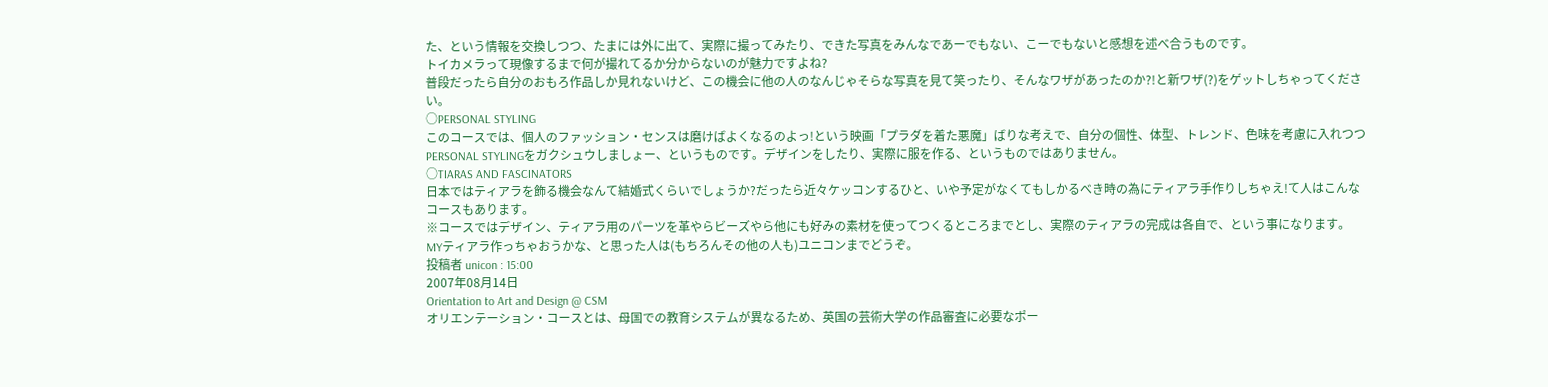た、という情報を交換しつつ、たまには外に出て、実際に撮ってみたり、できた写真をみんなであーでもない、こーでもないと感想を述べ合うものです。
トイカメラって現像するまで何が撮れてるか分からないのが魅力ですよね?
普段だったら自分のおもろ作品しか見れないけど、この機会に他の人のなんじゃそらな写真を見て笑ったり、そんなワザがあったのか?!と新ワザ(?)をゲットしちゃってください。
○PERSONAL STYLING
このコースでは、個人のファッション・センスは磨けばよくなるのよっ!という映画「プラダを着た悪魔」ばりな考えで、自分の個性、体型、トレンド、色味を考慮に入れつつ PERSONAL STYLINGをガクシュウしましょー、というものです。デザインをしたり、実際に服を作る、というものではありません。
○TIARAS AND FASCINATORS
日本ではティアラを飾る機会なんて結婚式くらいでしょうか?だったら近々ケッコンするひと、いや予定がなくてもしかるべき時の為にティアラ手作りしちゃえ!て人はこんなコースもあります。
※コースではデザイン、ティアラ用のパーツを革やらビーズやら他にも好みの素材を使ってつくるところまでとし、実際のティアラの完成は各自で、という事になります。
MYティアラ作っちゃおうかな、と思った人は(もちろんその他の人も)ユニコンまでどうぞ。
投稿者 unicon : 15:00
2007年08月14日
Orientation to Art and Design @ CSM
オリエンテーション・コースとは、母国での教育システムが異なるため、英国の芸術大学の作品審査に必要なポー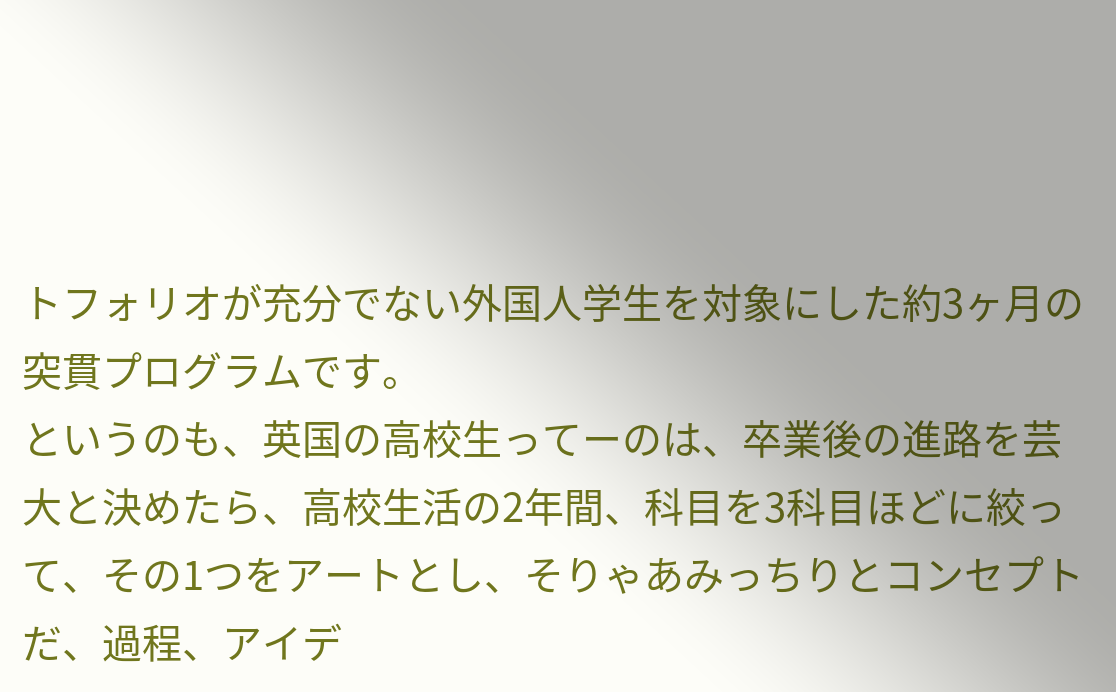トフォリオが充分でない外国人学生を対象にした約3ヶ月の突貫プログラムです。
というのも、英国の高校生ってーのは、卒業後の進路を芸大と決めたら、高校生活の2年間、科目を3科目ほどに絞って、その1つをアートとし、そりゃあみっちりとコンセプトだ、過程、アイデ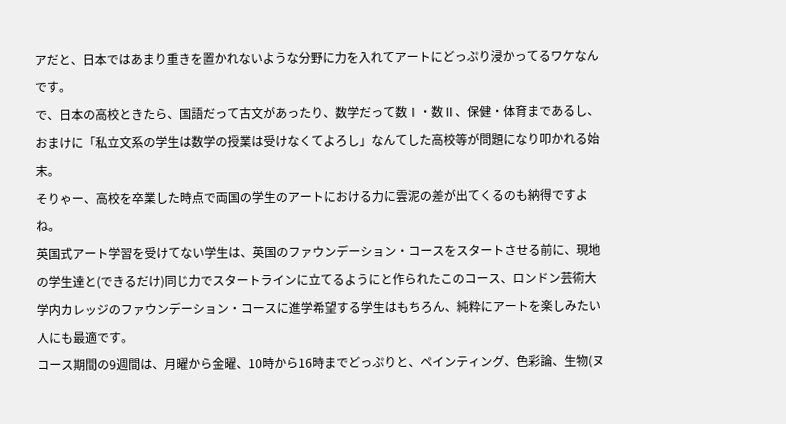アだと、日本ではあまり重きを置かれないような分野に力を入れてアートにどっぷり浸かってるワケなんです。
で、日本の高校ときたら、国語だって古文があったり、数学だって数Ⅰ・数Ⅱ、保健・体育まであるし、おまけに「私立文系の学生は数学の授業は受けなくてよろし」なんてした高校等が問題になり叩かれる始末。
そりゃー、高校を卒業した時点で両国の学生のアートにおける力に雲泥の差が出てくるのも納得ですよね。
英国式アート学習を受けてない学生は、英国のファウンデーション・コースをスタートさせる前に、現地の学生達と(できるだけ)同じ力でスタートラインに立てるようにと作られたこのコース、ロンドン芸術大学内カレッジのファウンデーション・コースに進学希望する学生はもちろん、純粋にアートを楽しみたい人にも最適です。
コース期間の9週間は、月曜から金曜、10時から16時までどっぷりと、ペインティング、色彩論、生物(ヌ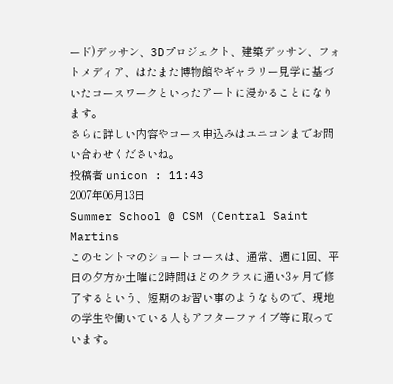ード)デッサン、3Dプロジェクト、建築デッサン、フォトメディア、はたまた博物館やギャラリー見学に基づいたコースワークといったアートに浸かることになります。
さらに詳しい内容やコース申込みはユニコンまでお問い合わせくださいね。
投稿者 unicon : 11:43
2007年06月13日
Summer School @ CSM (Central Saint Martins
このセントマのショートコースは、通常、週に1回、平日の夕方か土曜に2時間ほどのクラスに通い3ヶ月で修了するという、短期のお習い事のようなもので、現地の学生や働いている人もアフターファイブ等に取っています。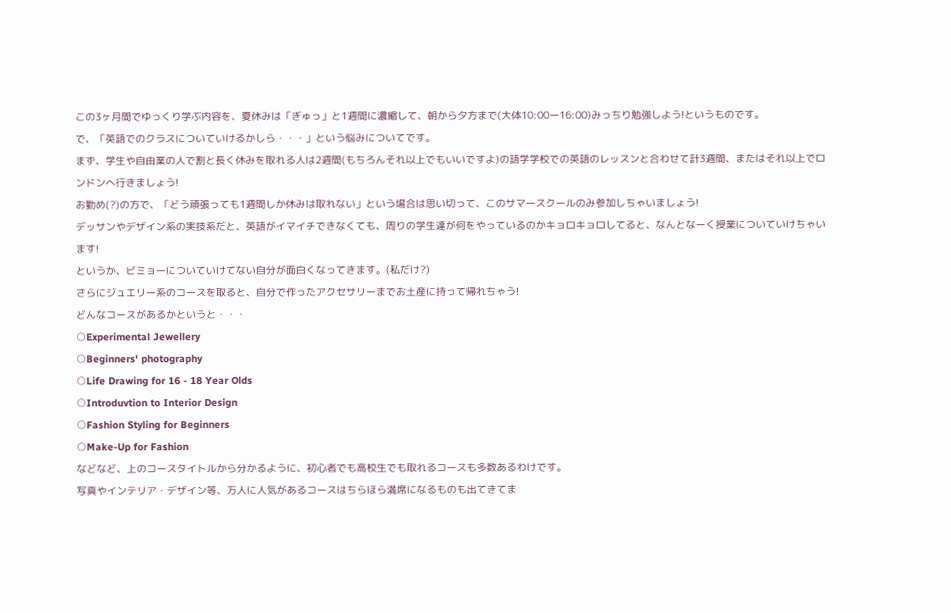この3ヶ月間でゆっくり学ぶ内容を、夏休みは「ぎゅっ」と1週間に濃縮して、朝から夕方まで(大体10:00ー16:00)みっちり勉強しよう!というものです。
で、「英語でのクラスについていけるかしら・・・」という悩みについてです。
まず、学生や自由業の人で割と長く休みを取れる人は2週間(もちろんそれ以上でもいいですよ)の語学学校での英語のレッスンと合わせて計3週間、またはそれ以上でロンドンへ行きましょう!
お勤め(?)の方で、「どう頑張っても1週間しか休みは取れない」という場合は思い切って、このサマースクールのみ参加しちゃいましょう!
デッサンやデザイン系の実技系だと、英語がイマイチできなくても、周りの学生達が何をやっているのかキョロキョロしてると、なんとなーく授業についていけちゃいます!
というか、ビミョーについていけてない自分が面白くなってきます。(私だけ?)
さらにジュエリー系のコースを取ると、自分で作ったアクセサリーまでお土産に持って帰れちゃう!
どんなコースがあるかというと・・・
○Experimental Jewellery
○Beginners' photography
○Life Drawing for 16 - 18 Year Olds
○Introduvtion to Interior Design
○Fashion Styling for Beginners
○Make-Up for Fashion
などなど、上のコースタイトルから分かるように、初心者でも高校生でも取れるコースも多数あるわけです。
写真やインテリア・デザイン等、万人に人気があるコースはちらほら満席になるものも出てきてま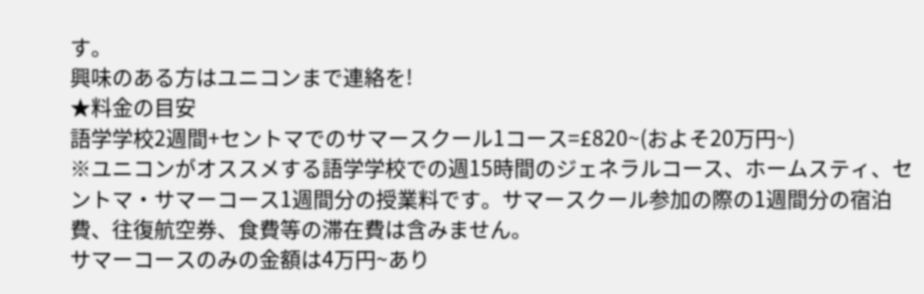す。
興味のある方はユニコンまで連絡を!
★料金の目安
語学学校2週間+セントマでのサマースクール1コース=£820~(およそ20万円~)
※ユニコンがオススメする語学学校での週15時間のジェネラルコース、ホームスティ、セントマ・サマーコース1週間分の授業料です。サマースクール参加の際の1週間分の宿泊費、往復航空券、食費等の滞在費は含みません。
サマーコースのみの金額は4万円~あり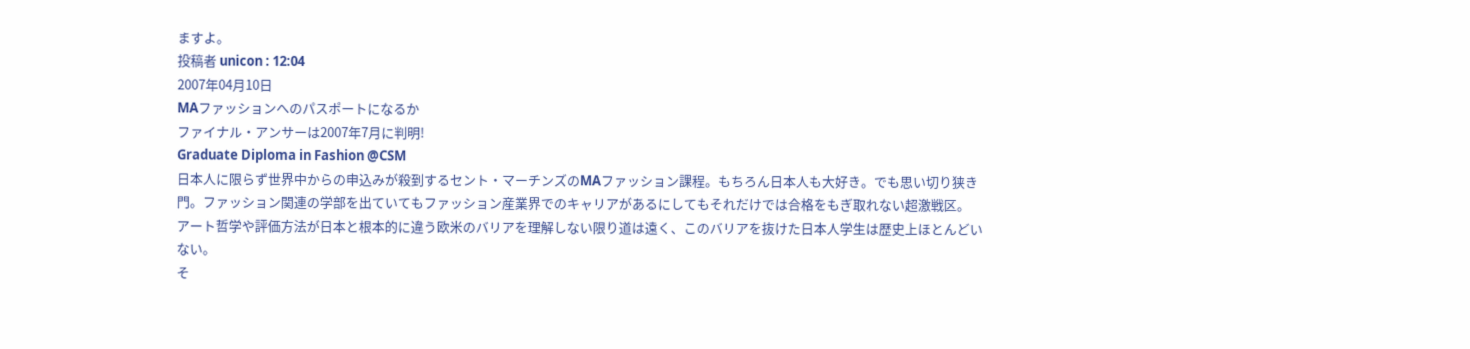ますよ。
投稿者 unicon : 12:04
2007年04月10日
MAファッションへのパスポートになるか
ファイナル・アンサーは2007年7月に判明!
Graduate Diploma in Fashion @CSM
日本人に限らず世界中からの申込みが殺到するセント・マーチンズのMAファッション課程。もちろん日本人も大好き。でも思い切り狭き門。ファッション関連の学部を出ていてもファッション産業界でのキャリアがあるにしてもそれだけでは合格をもぎ取れない超激戦区。
アート哲学や評価方法が日本と根本的に違う欧米のバリアを理解しない限り道は遠く、このバリアを抜けた日本人学生は歴史上ほとんどいない。
そ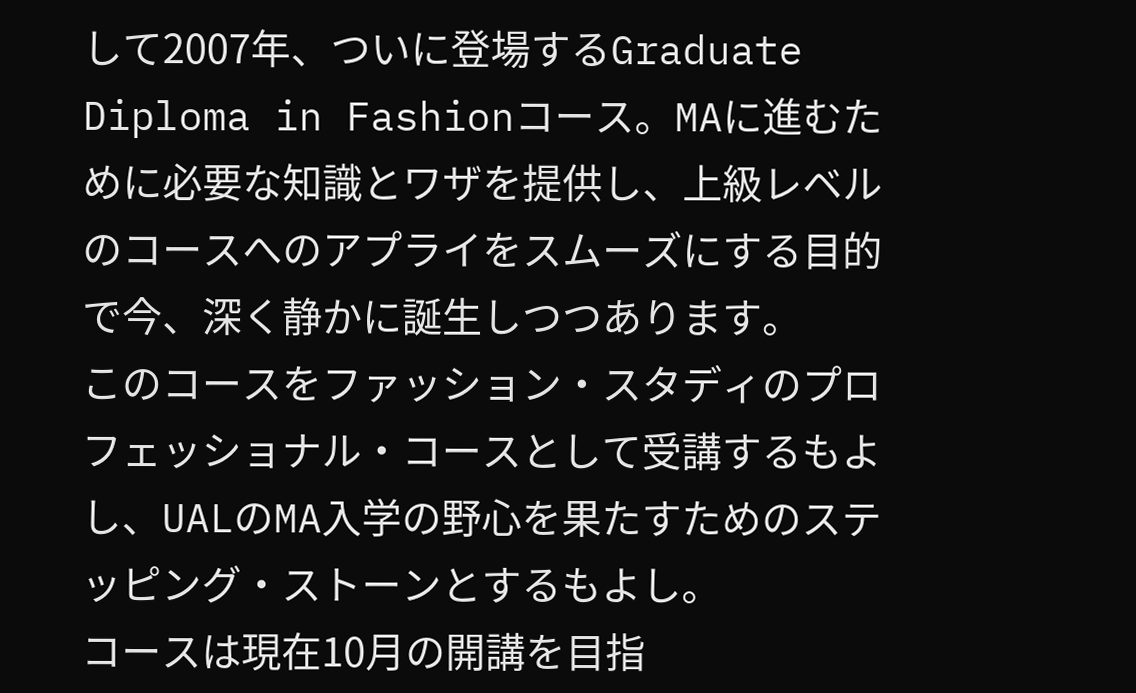して2007年、ついに登場するGraduate Diploma in Fashionコース。MAに進むために必要な知識とワザを提供し、上級レベルのコースへのアプライをスムーズにする目的で今、深く静かに誕生しつつあります。
このコースをファッション・スタディのプロフェッショナル・コースとして受講するもよし、UALのMA入学の野心を果たすためのステッピング・ストーンとするもよし。
コースは現在10月の開講を目指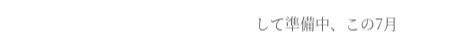して準備中、この7月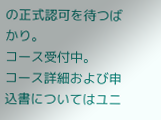の正式認可を待つばかり。
コース受付中。
コース詳細および申込書についてはユニ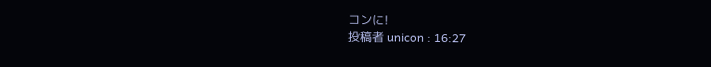コンに!
投稿者 unicon : 16:27